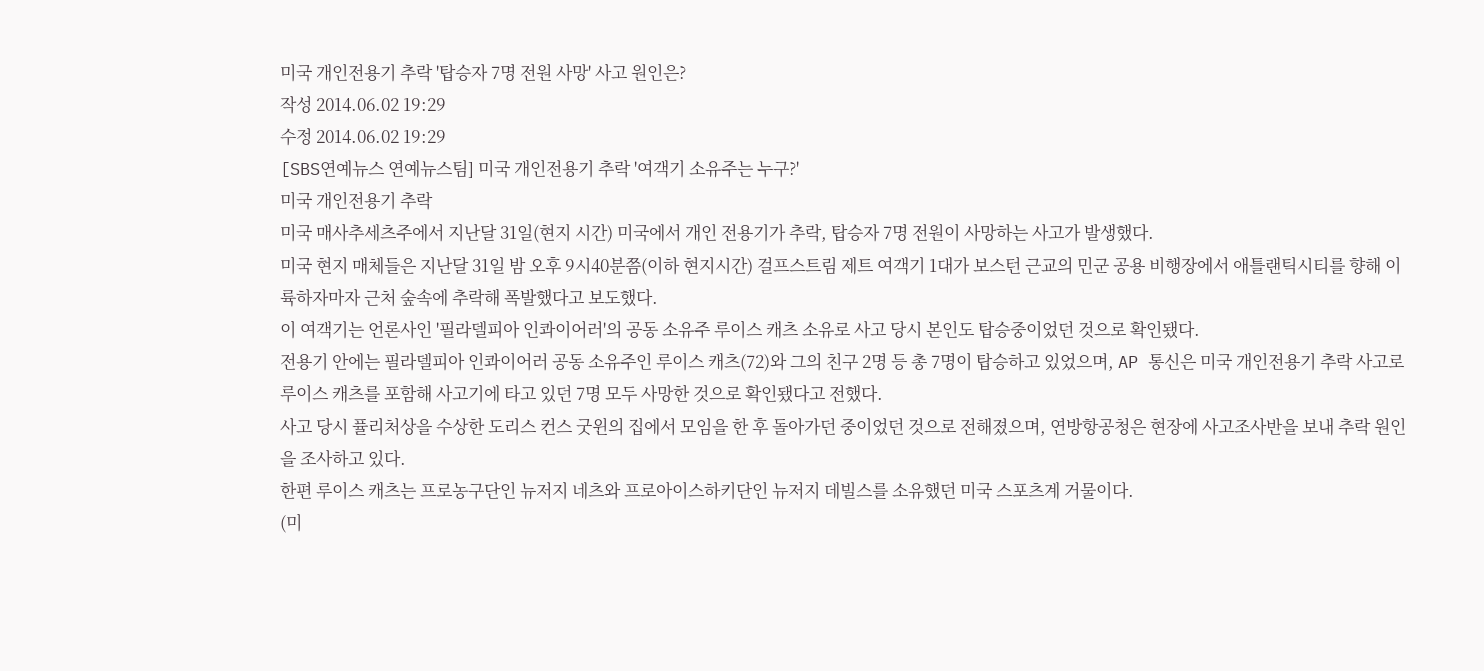미국 개인전용기 추락 '탑승자 7명 전원 사망' 사고 원인은?
작성 2014.06.02 19:29
수정 2014.06.02 19:29
[SBS연예뉴스 연예뉴스팀] 미국 개인전용기 추락 '여객기 소유주는 누구?'
미국 개인전용기 추락
미국 매사추세츠주에서 지난달 31일(현지 시간) 미국에서 개인 전용기가 추락, 탑승자 7명 전원이 사망하는 사고가 발생했다.
미국 현지 매체들은 지난달 31일 밤 오후 9시40분쯤(이하 현지시간) 걸프스트림 제트 여객기 1대가 보스턴 근교의 민군 공용 비행장에서 애틀랜틱시티를 향해 이륙하자마자 근처 숲속에 추락해 폭발했다고 보도했다.
이 여객기는 언론사인 '필라델피아 인콰이어러'의 공동 소유주 루이스 캐츠 소유로 사고 당시 본인도 탑승중이었던 것으로 확인됐다.
전용기 안에는 필라델피아 인콰이어러 공동 소유주인 루이스 캐츠(72)와 그의 친구 2명 등 총 7명이 탑승하고 있었으며, AP 통신은 미국 개인전용기 추락 사고로 루이스 캐츠를 포함해 사고기에 타고 있던 7명 모두 사망한 것으로 확인됐다고 전했다.
사고 당시 퓰리처상을 수상한 도리스 컨스 굿윈의 집에서 모임을 한 후 돌아가던 중이었던 것으로 전해졌으며, 연방항공청은 현장에 사고조사반을 보내 추락 원인을 조사하고 있다.
한편 루이스 캐츠는 프로농구단인 뉴저지 네츠와 프로아이스하키단인 뉴저지 데빌스를 소유했던 미국 스포츠계 거물이다.
(미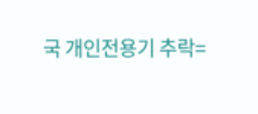국 개인전용기 추락=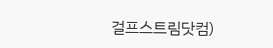걸프스트림닷컴)